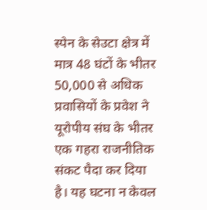स्पेन के सेउटा क्षेत्र में मात्र 48 घंटों के भीतर 50,000 से अधिक प्रवासियों के प्रवेश ने यूरोपीय संघ के भीतर एक गहरा राजनीतिक संकट पैदा कर दिया है। यह घटना न केवल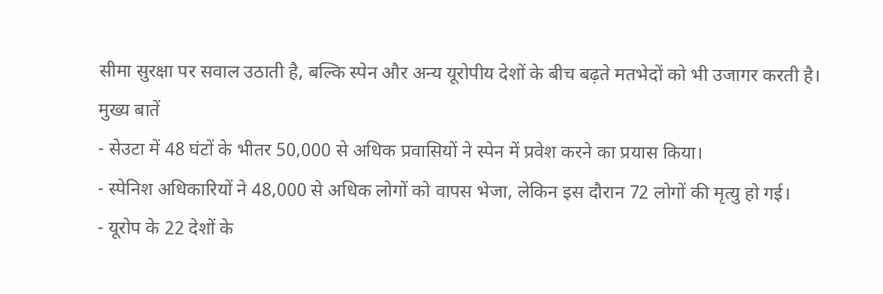सीमा सुरक्षा पर सवाल उठाती है, बल्कि स्पेन और अन्य यूरोपीय देशों के बीच बढ़ते मतभेदों को भी उजागर करती है।
मुख्य बातें
- सेउटा में 48 घंटों के भीतर 50,000 से अधिक प्रवासियों ने स्पेन में प्रवेश करने का प्रयास किया।
- स्पेनिश अधिकारियों ने 48,000 से अधिक लोगों को वापस भेजा, लेकिन इस दौरान 72 लोगों की मृत्यु हो गई।
- यूरोप के 22 देशों के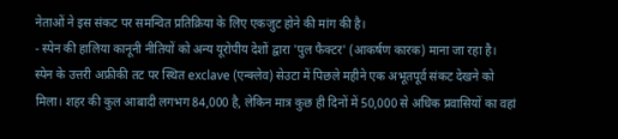नेताओं ने इस संकट पर समन्वित प्रतिक्रिया के लिए एकजुट होने की मांग की है।
- स्पेन की हालिया कानूनी नीतियों को अन्य यूरोपीय देशों द्वारा 'पुल फैक्टर' (आकर्षण कारक) माना जा रहा है।
स्पेन के उत्तरी अफ्रीकी तट पर स्थित exclave (एन्क्लेव) सेउटा में पिछले महीने एक अभूतपूर्व संकट देखने को मिला। शहर की कुल आबादी लगभग 84,000 है, लेकिन मात्र कुछ ही दिनों में 50,000 से अधिक प्रवासियों का वहां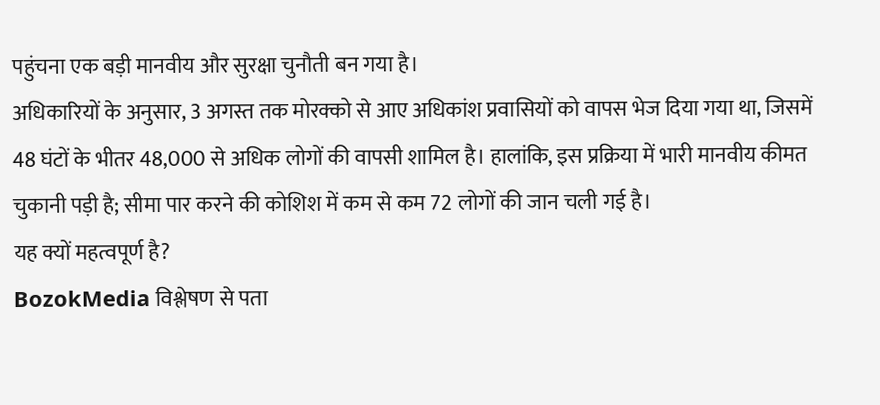पहुंचना एक बड़ी मानवीय और सुरक्षा चुनौती बन गया है।
अधिकारियों के अनुसार, 3 अगस्त तक मोरक्को से आए अधिकांश प्रवासियों को वापस भेज दिया गया था, जिसमें 48 घंटों के भीतर 48,000 से अधिक लोगों की वापसी शामिल है। हालांकि, इस प्रक्रिया में भारी मानवीय कीमत चुकानी पड़ी है; सीमा पार करने की कोशिश में कम से कम 72 लोगों की जान चली गई है।
यह क्यों महत्वपूर्ण है?
BozokMedia विश्लेषण से पता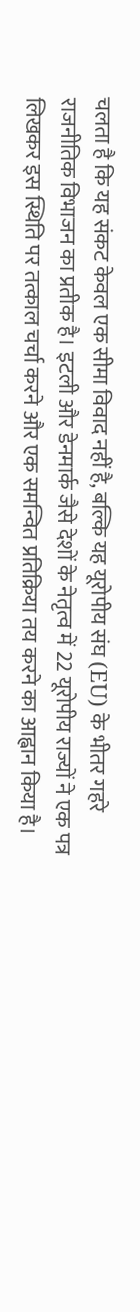चलता है कि यह संकट केवल एक सीमा विवाद नहीं है, बल्कि यह यूरोपीय संघ (EU) के भीतर गहरे राजनीतिक विभाजन का प्रतीक है। इटली और डेनमार्क जैसे देशों के नेतृत्व में 22 यूरोपीय राज्यों ने एक पत्र लिखकर इस स्थिति पर तत्काल चर्चा करने और एक समन्वित प्रतिक्रिया तय करने का आह्वान किया है।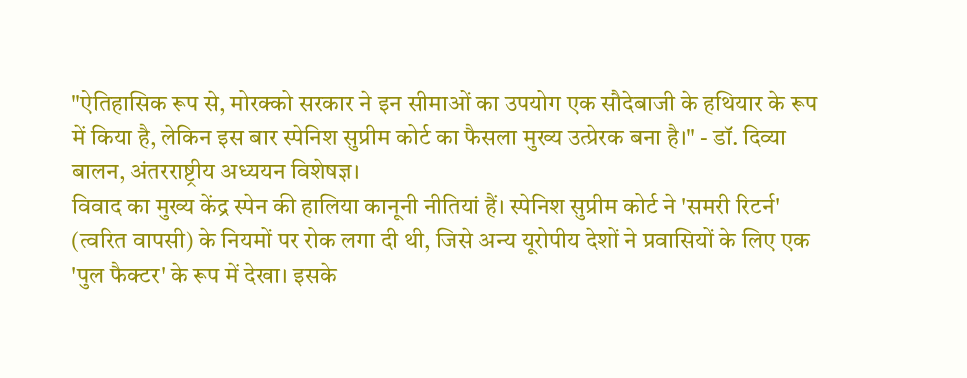"ऐतिहासिक रूप से, मोरक्को सरकार ने इन सीमाओं का उपयोग एक सौदेबाजी के हथियार के रूप में किया है, लेकिन इस बार स्पेनिश सुप्रीम कोर्ट का फैसला मुख्य उत्प्रेरक बना है।" - डॉ. दिव्या बालन, अंतरराष्ट्रीय अध्ययन विशेषज्ञ।
विवाद का मुख्य केंद्र स्पेन की हालिया कानूनी नीतियां हैं। स्पेनिश सुप्रीम कोर्ट ने 'समरी रिटर्न' (त्वरित वापसी) के नियमों पर रोक लगा दी थी, जिसे अन्य यूरोपीय देशों ने प्रवासियों के लिए एक 'पुल फैक्टर' के रूप में देखा। इसके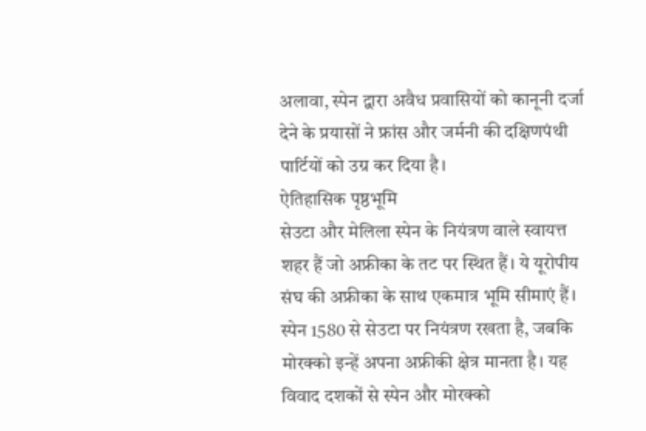अलावा, स्पेन द्वारा अवैध प्रवासियों को कानूनी दर्जा देने के प्रयासों ने फ्रांस और जर्मनी की दक्षिणपंथी पार्टियों को उग्र कर दिया है।
ऐतिहासिक पृष्ठभूमि
सेउटा और मेलिला स्पेन के नियंत्रण वाले स्वायत्त शहर हैं जो अफ्रीका के तट पर स्थित हैं। ये यूरोपीय संघ की अफ्रीका के साथ एकमात्र भूमि सीमाएं हैं। स्पेन 1580 से सेउटा पर नियंत्रण रखता है, जबकि मोरक्को इन्हें अपना अफ्रीकी क्षेत्र मानता है। यह विवाद दशकों से स्पेन और मोरक्को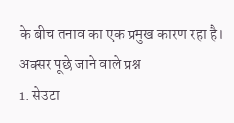के बीच तनाव का एक प्रमुख कारण रहा है।
अक्सर पूछे जाने वाले प्रश्न
1. सेउटा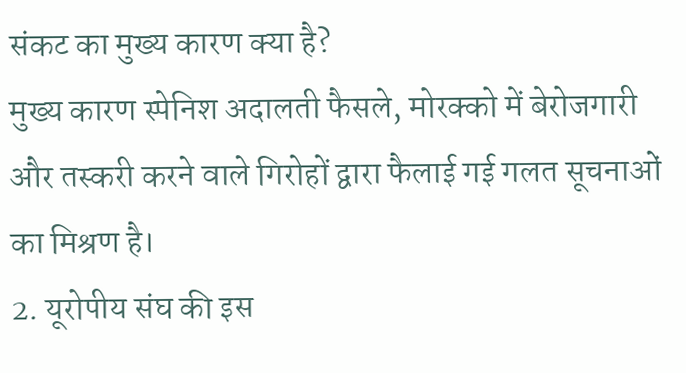संकट का मुख्य कारण क्या है?
मुख्य कारण स्पेनिश अदालती फैसले, मोरक्को में बेरोजगारी और तस्करी करने वाले गिरोहों द्वारा फैलाई गई गलत सूचनाओं का मिश्रण है।
2. यूरोपीय संघ की इस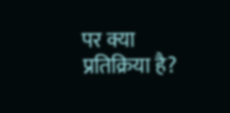पर क्या प्रतिक्रिया है?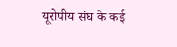यूरोपीय संघ के कई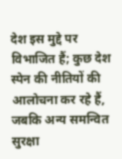देश इस मुद्दे पर विभाजित हैं; कुछ देश स्पेन की नीतियों की आलोचना कर रहे हैं, जबकि अन्य समन्वित सुरक्षा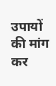उपायों की मांग कर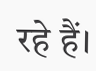रहे हैं।